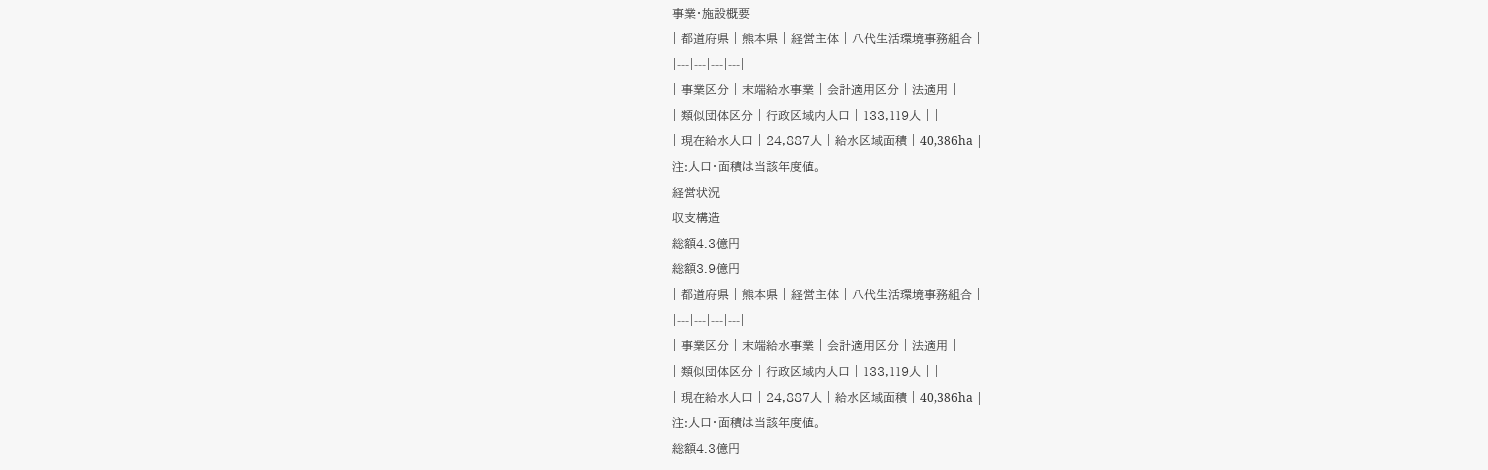事業・施設概要
| 都道府県 | 熊本県 | 経営主体 | 八代生活環境事務組合 |
|---|---|---|---|
| 事業区分 | 末端給水事業 | 会計適用区分 | 法適用 |
| 類似団体区分 | 行政区域内人口 | 133,119人 | |
| 現在給水人口 | 24,887人 | 給水区域面積 | 40,386ha |
注:人口・面積は当該年度値。
経営状況
収支構造
総額4.3億円
総額3.9億円
| 都道府県 | 熊本県 | 経営主体 | 八代生活環境事務組合 |
|---|---|---|---|
| 事業区分 | 末端給水事業 | 会計適用区分 | 法適用 |
| 類似団体区分 | 行政区域内人口 | 133,119人 | |
| 現在給水人口 | 24,887人 | 給水区域面積 | 40,386ha |
注:人口・面積は当該年度値。
総額4.3億円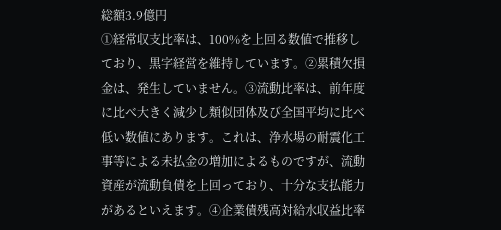総額3.9億円
①経常収支比率は、100%を上回る数値で推移しており、黒字経営を維持しています。②累積欠損金は、発生していません。③流動比率は、前年度に比べ大きく減少し類似団体及び全国平均に比べ低い数値にあります。これは、浄水場の耐震化工事等による未払金の増加によるものですが、流動資産が流動負債を上回っており、十分な支払能力があるといえます。④企業債残高対給水収益比率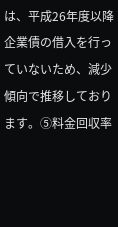は、平成26年度以降企業債の借入を行っていないため、減少傾向で推移しております。⑤料金回収率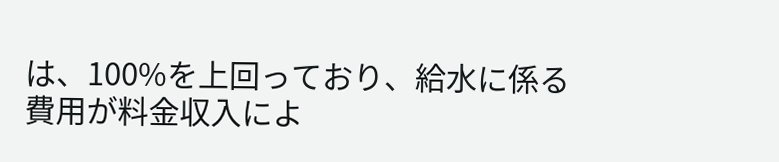は、100%を上回っており、給水に係る費用が料金収入によ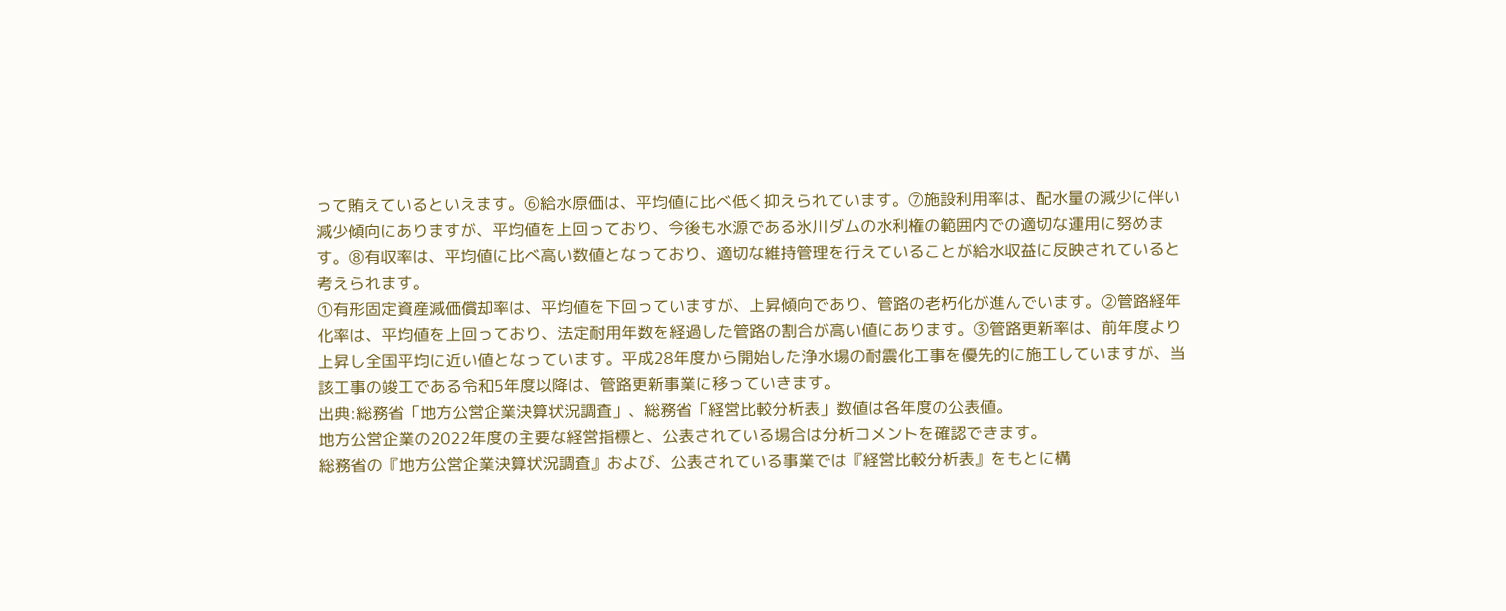って賄えているといえます。⑥給水原価は、平均値に比べ低く抑えられています。⑦施設利用率は、配水量の減少に伴い減少傾向にありますが、平均値を上回っており、今後も水源である氷川ダムの水利権の範囲内での適切な運用に努めます。⑧有収率は、平均値に比べ高い数値となっており、適切な維持管理を行えていることが給水収益に反映されていると考えられます。
①有形固定資産減価償却率は、平均値を下回っていますが、上昇傾向であり、管路の老朽化が進んでいます。②管路経年化率は、平均値を上回っており、法定耐用年数を経過した管路の割合が高い値にあります。③管路更新率は、前年度より上昇し全国平均に近い値となっています。平成28年度から開始した浄水場の耐震化工事を優先的に施工していますが、当該工事の竣工である令和5年度以降は、管路更新事業に移っていきます。
出典:総務省「地方公営企業決算状況調査」、総務省「経営比較分析表」数値は各年度の公表値。
地方公営企業の2022年度の主要な経営指標と、公表されている場合は分析コメントを確認できます。
総務省の『地方公営企業決算状況調査』および、公表されている事業では『経営比較分析表』をもとに構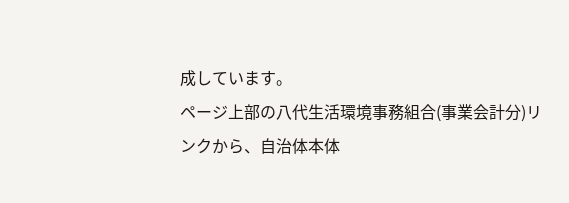成しています。
ページ上部の八代生活環境事務組合(事業会計分)リンクから、自治体本体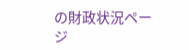の財政状況ページ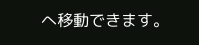へ移動できます。